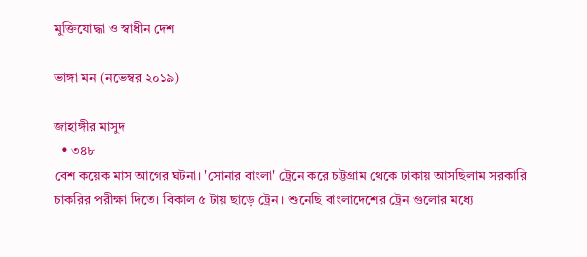মুক্তিযোদ্ধা ও স্বাধীন দেশ

ভাঙ্গা মন (নভেম্বর ২০১৯)

জাহাঙ্গীর মাসুদ
  • ৩৪৮
বেশ কয়েক মাস আগের ঘটনা। 'সোনার বাংলা' ট্রেনে করে চট্টগ্রাম থেকে ঢাকায় আসছিলাম সরকারি চাকরির পরীক্ষা দিতে। বিকাল ৫ টায় ছাড়ে ট্রেন। শুনেছি বাংলাদেশের ট্রেন গুলোর মধ্যে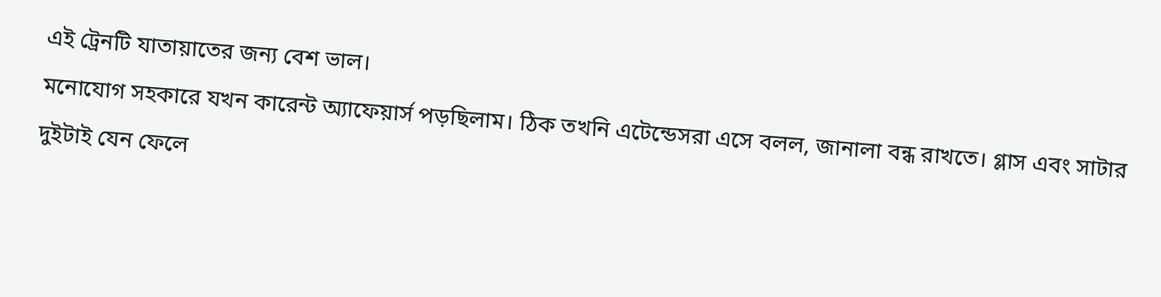এই ট্রেনটি যাতায়াতের জন্য বেশ ভাল।
মনোযোগ সহকারে যখন কারেন্ট অ্যাফেয়ার্স পড়ছিলাম। ঠিক তখনি এটেন্ডেসরা এসে বলল, জানালা বন্ধ রাখতে। গ্লাস এবং সাটার দুইটাই যেন ফেলে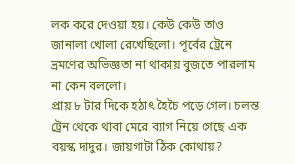লক করে দেওয়া হয়। কেউ কেউ তাও জানালা খোলা রেখেছিলো। পূর্বের ট্রেনে ভ্রমণের অভিজ্ঞতা না থাকায় বুজতে পারলাম না কেন বললো।
প্রায় ৮ টার দিকে হঠাৎ হৈচৈ পড়ে গেল। চলন্ত ট্রেন থেকে থাবা মেরে ব্যাগ নিয়ে গেছে এক বয়স্ক দাদুর। জায়গাটা ঠিক কোথায়?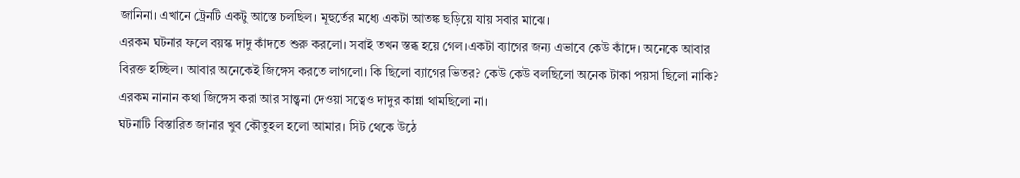জানিনা। এখানে ট্রেনটি একটু আস্তে চলছিল। মূহুর্তের মধ্যে একটা আতঙ্ক ছড়িয়ে যায় সবার মাঝে।
এরকম ঘটনার ফলে বয়স্ক দাদু কাঁদতে শুরু করলো। সবাই তখন স্তব্ধ হয়ে গেল।একটা ব্যাগের জন্য এভাবে কেউ কাঁদে। অনেকে আবার বিরক্ত হচ্ছিল। আবার অনেকেই জিঙ্গেস করতে লাগলো। কি ছিলো ব্যাগের ভিতর? কেউ কেউ বলছিলো অনেক টাকা পয়সা ছিলো নাকি? এরকম নানান কথা জিঙ্গেস করা আর সান্ত্বনা দেওয়া সত্বেও দাদুর কান্না থামছিলো না।
ঘটনাটি বিস্তারিত জানার খুব কৌতুহল হলো আমার। সিট থেকে উঠে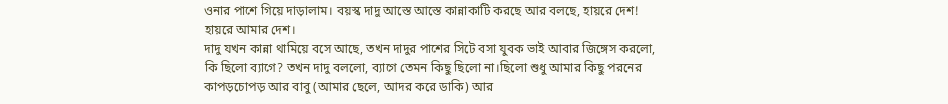ওনার পাশে গিয়ে দাড়ালাম। বয়স্ক দাদু আস্তে আস্তে কান্নাকাটি করছে আর বলছে, হায়রে দেশ! হায়রে আমার দেশ।
দাদু যখন কান্না থামিয়ে বসে আছে, তখন দাদুর পাশের সিটে বসা যুবক ভাই আবার জিঙ্গেস করলো, কি ছিলো ব্যাগে? তখন দাদু বললো, ব্যাগে তেমন কিছু ছিলো না।ছিলো শুধু আমার কিছু পরনের কাপড়চোপড় আর বাবু (আমার ছেলে, আদর করে ডাকি) আর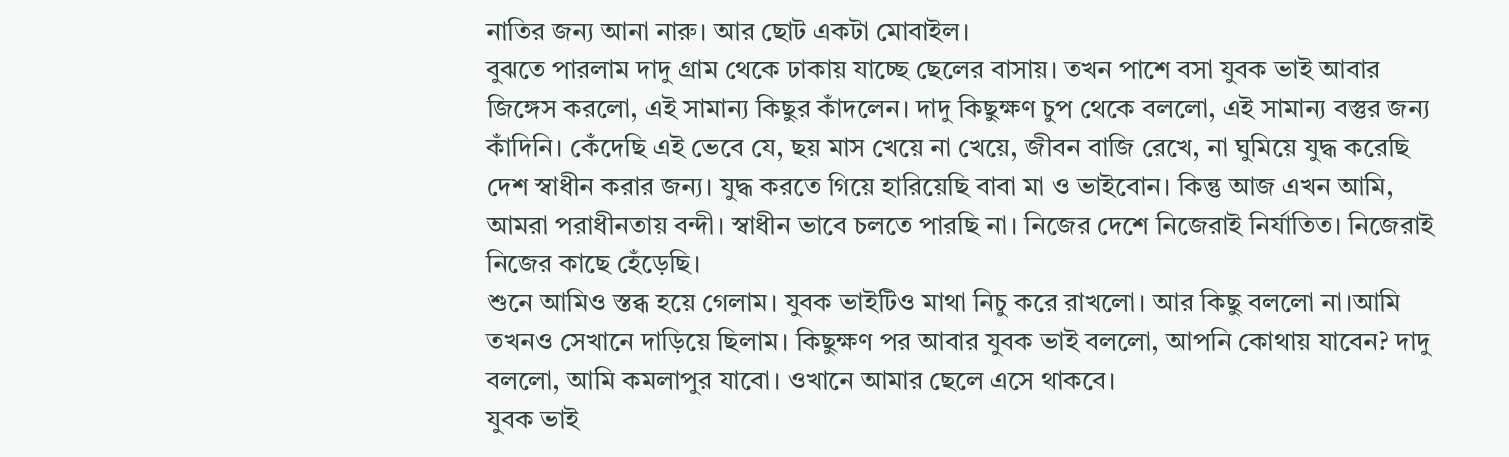নাতির জন্য আনা নারু। আর ছোট একটা মোবাইল।
বুঝতে পারলাম দাদু গ্রাম থেকে ঢাকায় যাচ্ছে ছেলের বাসায়। তখন পাশে বসা যুবক ভাই আবার জিঙ্গেস করলো, এই সামান্য কিছুর কাঁদলেন। দাদু কিছুক্ষণ চুপ থেকে বললো, এই সামান্য বস্তুর জন্য কাঁদিনি। কেঁদেছি এই ভেবে যে, ছয় মাস খেয়ে না খেয়ে, জীবন বাজি রেখে, না ঘুমিয়ে যুদ্ধ করেছি দেশ স্বাধীন করার জন্য। যুদ্ধ করতে গিয়ে হারিয়েছি বাবা মা ও ভাইবোন। কিন্তু আজ এখন আমি, আমরা পরাধীনতায় বন্দী। স্বাধীন ভাবে চলতে পারছি না। নিজের দেশে নিজেরাই নির্যাতিত। নিজেরাই নিজের কাছে হেঁড়েছি।
শুনে আমিও স্তব্ধ হয়ে গেলাম। যুবক ভাইটিও মাথা নিচু করে রাখলো। আর কিছু বললো না।আমি তখনও সেখানে দাড়িয়ে ছিলাম। কিছুক্ষণ পর আবার যুবক ভাই বললো, আপনি কোথায় যাবেন? দাদু বললো, আমি কমলাপুর যাবো। ওখানে আমার ছেলে এসে থাকবে।
যুবক ভাই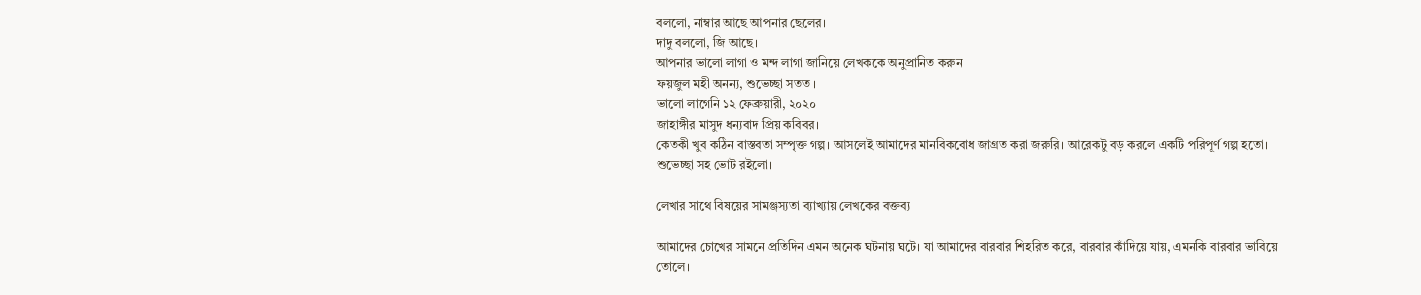বললো, নাম্বার আছে আপনার ছেলের।
দাদু বললো, জি আছে।
আপনার ভালো লাগা ও মন্দ লাগা জানিয়ে লেখককে অনুপ্রানিত করুন
ফয়জুল মহী অনন্য, শুভেচ্ছা সতত ।
ভালো লাগেনি ১২ ফেব্রুয়ারী, ২০২০
জাহাঙ্গীর মাসুদ ধন্যবাদ প্রিয় কবিবর।
কেতকী খুব কঠিন বাস্তবতা সম্পৃক্ত গল্প। আসলেই আমাদের মানবিকবোধ জাগ্রত করা জরুরি। আরেকটু বড় করলে একটি পরিপূর্ণ গল্প হতো। শুভেচ্ছা সহ ভোট রইলো।

লেখার সাথে বিষয়ের সামঞ্জস্যতা ব্যাখ্যায় লেখকের বক্তব্য

আমাদের চোখের সামনে প্রতিদিন এমন অনেক ঘটনায় ঘটে। যা আমাদের বারবার শিহরিত করে, বারবার কাঁদিয়ে যায়, এমনকি বারবার ভাবিয়ে তোলে।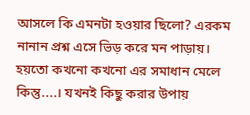আসলে কি এমনটা হওয়ার ছিলো? এরকম নানান প্রশ্ন এসে ভিড় করে মন পাড়ায়। হয়তো কখনো কখনো এর সমাধান মেলে কিন্তু....। যখনই কিছু করার উপায়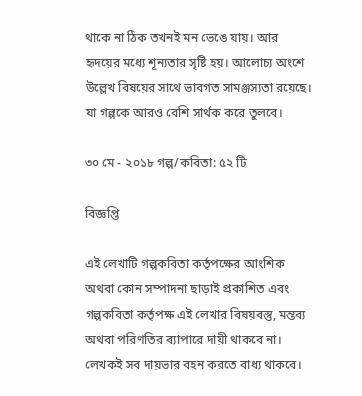থাকে না ঠিক তখনই মন ভেঙে যায়। আর হৃদয়ের মধ্যে শূন্যতার সৃষ্টি হয়। আলোচ্য অংশে উল্লেখ বিষয়ের সাথে ভাবগত সামঞ্জস্যতা রয়েছে। যা গল্পকে আরও বেশি সার্থক করে তুলবে।

৩০ মে - ২০১৮ গল্প/কবিতা: ৫২ টি

বিজ্ঞপ্তি

এই লেখাটি গল্পকবিতা কর্তৃপক্ষের আংশিক অথবা কোন সম্পাদনা ছাড়াই প্রকাশিত এবং গল্পকবিতা কর্তৃপক্ষ এই লেখার বিষয়বস্তু, মন্তব্য অথবা পরিণতির ব্যাপারে দায়ী থাকবে না। লেখকই সব দায়ভার বহন করতে বাধ্য থাকবে।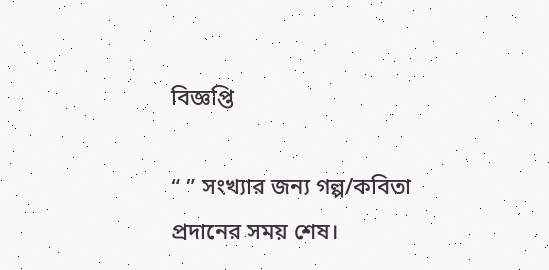বিজ্ঞপ্তি

“ ” সংখ্যার জন্য গল্প/কবিতা প্রদানের সময় শেষ।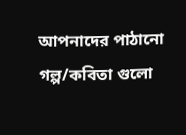আপনাদের পাঠানো গল্প/কবিতা গুলো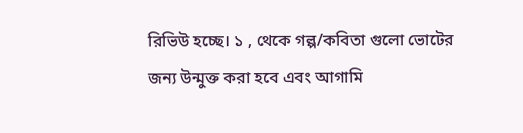রিভিউ হচ্ছে। ১ , থেকে গল্প/কবিতা গুলো ভোটের জন্য উন্মুক্ত করা হবে এবং আগামি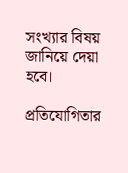সংখ্যার বিষয় জানিয়ে দেয়া হবে।

প্রতিযোগিতার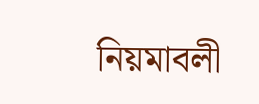নিয়মাবলী